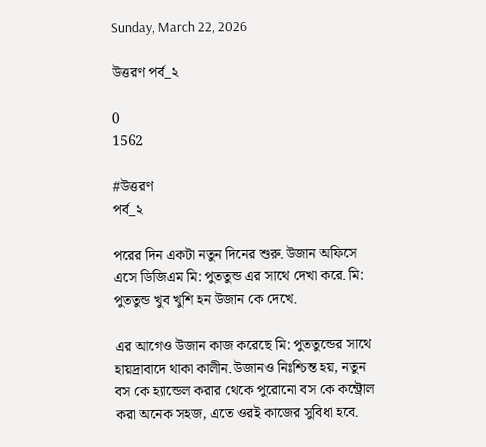Sunday, March 22, 2026

উত্তরণ পর্ব_২

0
1562

#উত্তরণ
পর্ব_২

পরের দিন একটা নতুন দিনের শুরু۔ উজান অফিসে এসে ডিজিএম মি: পুততুন্ড এর সাথে দেখা করে۔ মি: পুততুন্ড খুব খুশি হন উজান কে দেখে۔

এর আগেও উজান কাজ করেছে মি: পুততুন্ডের সাথে হায়দ্রাবাদে থাকা কালীন۔ উজানও নিঃশ্চিন্ত হয়, নতুন বস কে হ্যান্ডেল করার থেকে পুরোনো বস কে কন্ট্রোল করা অনেক সহজ, এতে ওরই কাজের সুবিধা হবে۔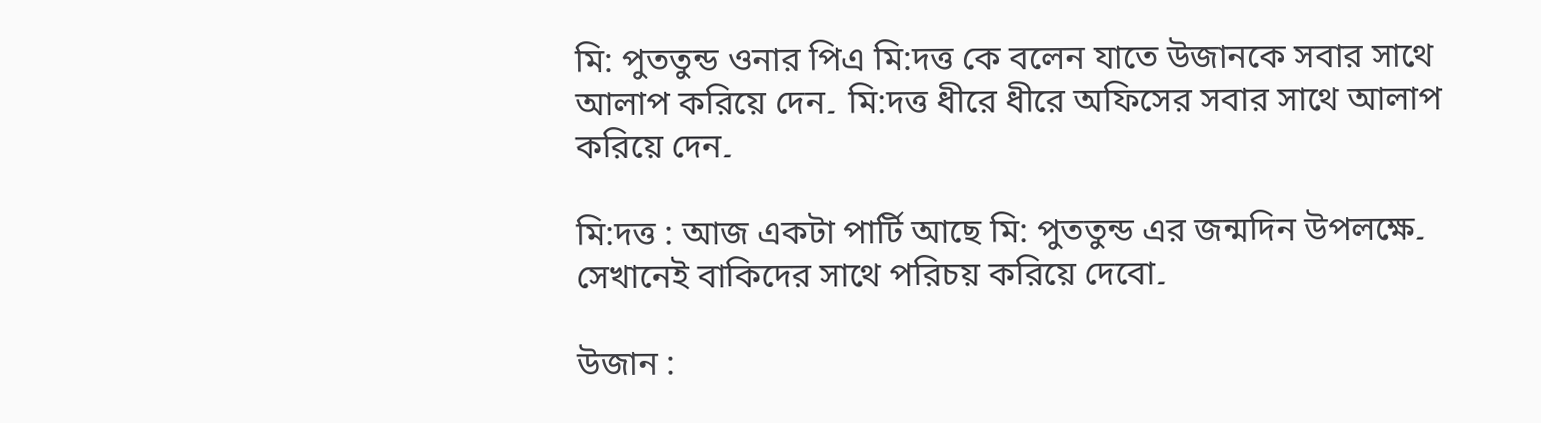মি: পুততুন্ড ওনার পিএ মি:দত্ত কে বলেন যাতে উজানকে সবার সাথে আলাপ করিয়ে দেন۔ মি:দত্ত ধীরে ধীরে অফিসের সবার সাথে আলাপ করিয়ে দেন۔

মি:দত্ত : আজ একটা পার্টি আছে মি: পুততুন্ড এর জন্মদিন উপলক্ষে۔ সেখানেই বাকিদের সাথে পরিচয় করিয়ে দেবো۔

উজান :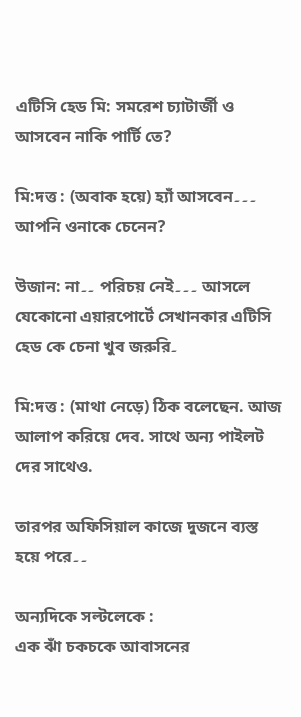এটিসি হেড মি: সমরেশ চ্যাটার্জী ও আসবেন নাকি পার্টি তে?

মি:দত্ত : (অবাক হয়ে) হ্যাঁ আসবেন۔۔۔ আপনি ওনাকে চেনেন?

উজান: না۔۔ পরিচয় নেই۔۔۔ আসলে যেকোনো এয়ারপোর্টে সেখানকার এটিসি হেড কে চেনা খুব জরুরি۔

মি:দত্ত : (মাথা নেড়ে) ঠিক বলেছেন. আজ আলাপ করিয়ে দেব. সাথে অন্য পাইলট দের সাথেও.

তারপর অফিসিয়াল কাজে দুজনে ব্যস্ত হয়ে পরে۔۔

অন্যদিকে সল্টলেকে :
এক ঝাঁ চকচকে আবাসনের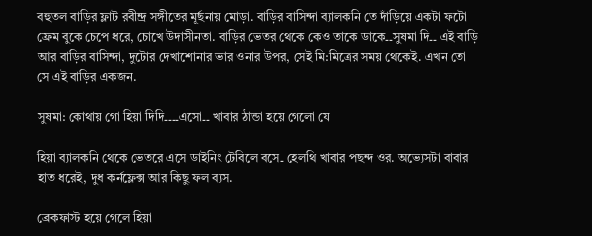বহুতল বাড়ির ফ্লাট রবীন্দ্র সঙ্গীতের মূর্ছনায় মোড়া. বাড়ির বাসিন্দা ব্যালকনি তে দাঁড়িয়ে একটা ফটো ফ্রেম বুকে চেপে ধরে, চোখে উদাসীনতা. বাড়ির ভেতর থেকে কেও তাকে ডাকে۔۔সুষমা দি۔۔ এই বাড়ি আর বাড়ির বাসিন্দা, দুটোর দেখাশোনার ভার ওনার উপর, সেই মি:মিত্রের সময় থেকেই. এখন তো সে এই বাড়ির একজন.

সুষমা: কোথায় গো হিয়া দিদি۔۔۔۔এসো۔۔ খাবার ঠান্ডা হয়ে গেলো যে

হিয়া ব্যালকনি থেকে ভেতরে এসে ডাইনিং টেবিলে বসে۔ হেলথি খাবার পছন্দ ওর. অভ্যেসটা বাবার হাত ধরেই, দুধ কর্নফ্লেক্স আর কিছু ফল ব্যস.

ব্রেকফাস্ট হয়ে গেলে হিয়া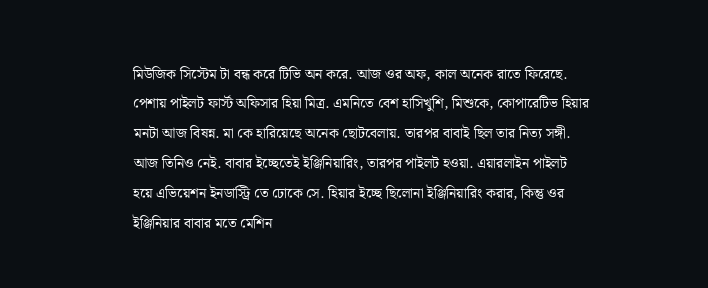মিউজিক সিস্টেম টা বন্ধ করে টিভি অন করে. আজ ওর অফ, কাল অনেক রাতে ফিরেছে. পেশায় পাইলট ফার্স্ট অফিসার হিয়া মিত্র. এমনিতে বেশ হাসিখুশি, মিশুকে, কোপারেটিভ হিয়ার মনটা আজ বিষন্ন. মা কে হারিয়েছে অনেক ছোটবেলায়. তারপর বাবাই ছিল তার নিত্য সঙ্গী. আজ তিনিও নেই. বাবার ইচ্ছেতেই ইঞ্জিনিয়ারিং, তারপর পাইলট হওয়া. এয়ারলাইন পাইলট হয়ে এভিয়েশন ইনডাস্ট্রি তে ঢোকে সে. হিয়ার ইচ্ছে ছিলোনা ইঞ্জিনিয়ারিং করার, কিন্তু ওর ইঞ্জিনিয়ার বাবার মতে মেশিন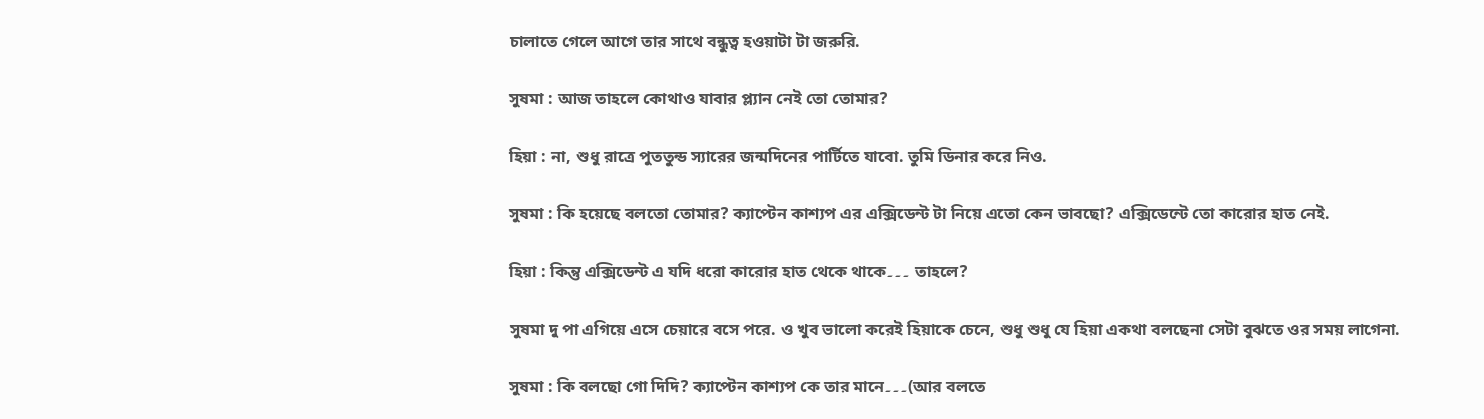চালাতে গেলে আগে তার সাথে বন্ধুত্ব হওয়াটা টা জরুরি.

সুষমা : আজ তাহলে কোথাও যাবার প্ল্যান নেই তো তোমার?

হিয়া : না, শুধু রাত্রে পুততুন্ড স্যারের জন্মদিনের পার্টিতে যাবো. তুমি ডিনার করে নিও.

সুষমা : কি হয়েছে বলতো তোমার? ক্যাপ্টেন কাশ্যপ এর এক্সিডেন্ট টা নিয়ে এতো কেন ভাবছো? এক্সিডেন্টে তো কারোর হাত নেই.

হিয়া : কিন্তু এক্সিডেন্ট এ যদি ধরো কারোর হাত থেকে থাকে۔۔۔ তাহলে?

সুষমা দু পা এগিয়ে এসে চেয়ারে বসে পরে. ও খুব ভালো করেই হিয়াকে চেনে, শুধু শুধু যে হিয়া একথা বলছেনা সেটা বুঝতে ওর সময় লাগেনা.

সুষমা : কি বলছো গো দিদি? ক্যাপ্টেন কাশ্যপ কে তার মানে۔۔۔(আর বলতে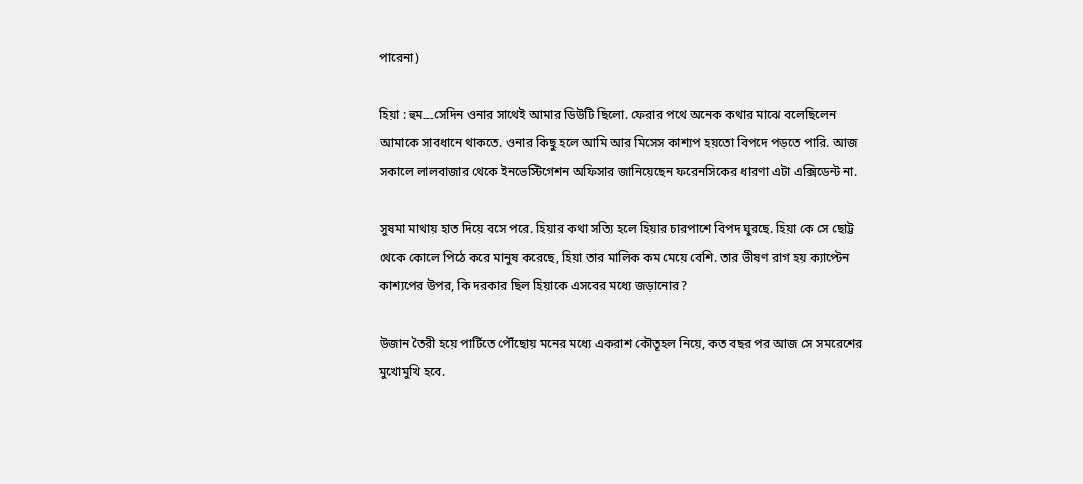পারেনা)

হিয়া : হুম۔۔۔সেদিন ওনার সাথেই আমার ডিউটি ছিলো. ফেরার পথে অনেক কথার মাঝে বলেছিলেন আমাকে সাবধানে থাকতে. ওনার কিছু হলে আমি আর মিসেস কাশ্যপ হয়তো বিপদে পড়তে পারি. আজ সকালে লালবাজার থেকে ইনভেস্টিগেশন অফিসার জানিয়েছেন ফরেনসিকের ধারণা এটা এক্সিডেন্ট না.

সুষমা মাথায় হাত দিয়ে বসে পরে. হিয়ার কথা সত্যি হলে হিয়ার চারপাশে বিপদ ঘুরছে. হিয়া কে সে ছোট্ট থেকে কোলে পিঠে করে মানুষ করেছে, হিয়া তার মালিক কম মেয়ে বেশি. তার ভীষণ রাগ হয় ক্যাপ্টেন কাশ্যপের উপর, কি দরকার ছিল হিয়াকে এসবের মধ্যে জড়ানোর?

উজান তৈরী হয়ে পার্টিতে পৌঁছোয় মনের মধ্যে একরাশ কৌতূহল নিয়ে, কত বছর পর আজ সে সমরেশের মুখোমুখি হবে.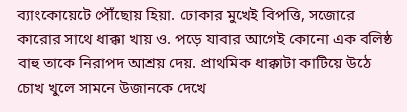ব্যাংকোয়েটে পৌঁছোয় হিয়া. ঢোকার মুখেই বিপত্তি, সজোরে কারোর সাথে ধাক্কা খায় ও. পড়ে যাবার আগেই কোনো এক বলিষ্ঠ বাহু তাকে নিরাপদ আশ্রয় দেয়. প্রাথমিক ধাক্কাটা কাটিয়ে উঠে চোখ খুলে সামনে উজানকে দেখে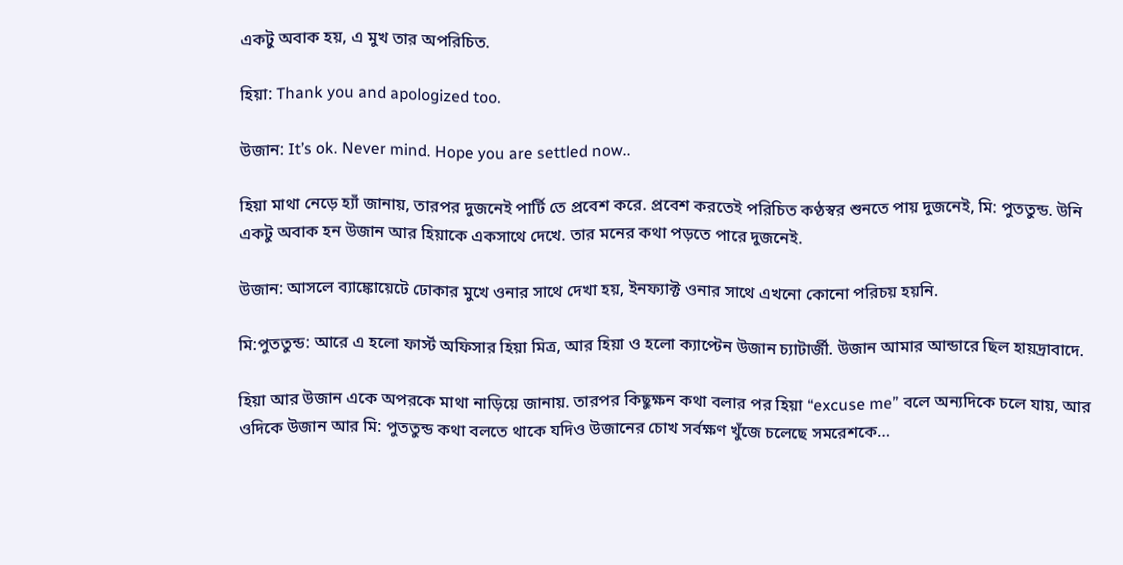একটু অবাক হয়, এ মুখ তার অপরিচিত.

হিয়া: Thank you and apologized too.

উজান: It’s ok. Never mind. Hope you are settled now..

হিয়া মাথা নেড়ে হ্যাঁ জানায়, তারপর দুজনেই পার্টি তে প্রবেশ করে. প্রবেশ করতেই পরিচিত কণ্ঠস্বর শুনতে পায় দুজনেই, মি: পুততুন্ড. উনি একটু অবাক হন উজান আর হিয়াকে একসাথে দেখে. তার মনের কথা পড়তে পারে দুজনেই.

উজান: আসলে ব্যাঙ্কোয়েটে ঢোকার মুখে ওনার সাথে দেখা হয়, ইনফ্যাক্ট ওনার সাথে এখনো কোনো পরিচয় হয়নি.

মি:পুততুন্ড: আরে এ হলো ফার্স্ট অফিসার হিয়া মিত্র, আর হিয়া ও হলো ক্যাপ্টেন উজান চ্যাটার্জী. উজান আমার আন্ডারে ছিল হায়দ্রাবাদে.

হিয়া আর উজান একে অপরকে মাথা নাড়িয়ে জানায়. তারপর কিছুক্ষন কথা বলার পর হিয়া “excuse me” বলে অন্যদিকে চলে যায়, আর ওদিকে উজান আর মি: পুততুন্ড কথা বলতে থাকে যদিও উজানের চোখ সর্বক্ষণ খুঁজে চলেছে সমরেশকে…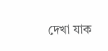দেখা যাক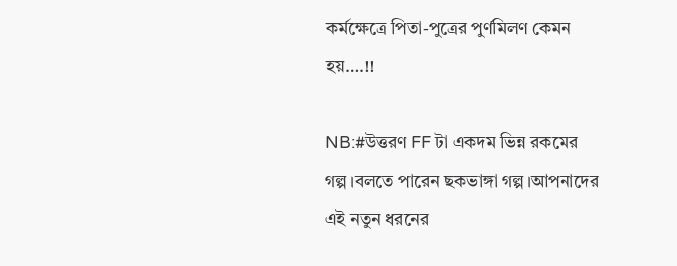কর্মক্ষেত্রে পিতা-পুত্রের পুর্ণমিলণ কেমন হয়….!!

NB:#উত্তরণ FF টা একদম ভিন্ন রকমের গল্প।বলতে পারেন ছকভাঙ্গা গল্প।আপনাদের এই নতুন ধরনের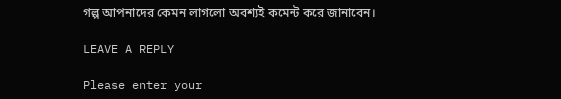গল্প আপনাদের কেমন লাগলো অবশ্যই কমেন্ট করে জানাবেন।

LEAVE A REPLY

Please enter your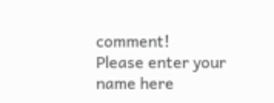comment!
Please enter your name here